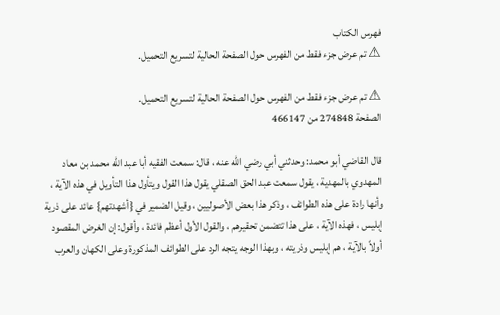فهرس الكتاب
⚠ تم عرض جزء فقط من الفهرس حول الصفحة الحالية لتسريع التحميل.

⚠ تم عرض جزء فقط من الفهرس حول الصفحة الحالية لتسريع التحميل.
الصفحة 274848 من 466147

قال القاضي أبو محمد: وحدثني أبي رضي الله عنه ، قال: سمعت الفقيه أبا عبد الله محمد بن معاد المهدوي بالمهدية ، يقول سمعت عبد الحق الصقلي يقول هذا القول ويتأول هذا التأويل في هذه الآية ، وأنها رادة على هذه الطوائف ، وذكر هذا بعض الأصوليين ، وقيل الضمير في {أشهدتهم} عائد على ذرية إبليس ، فهذه الآية ، على هذا تتضمن تحقيرهم ، والقول الأول أعظم فائدة ، وأقول: إن الغرض المقصود أولاً بالآية ، هم إبليس وذريته ، وبهذا الوجه يتجه الرد على الطوائف المذكورة وعلى الكهان والعرب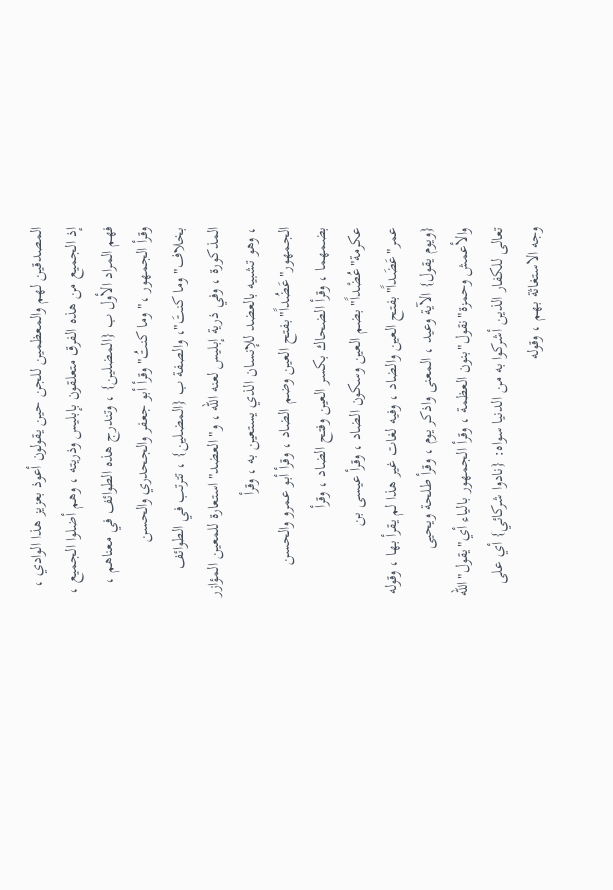المصدقين لهم والمعظمين للجن حين يقولون أعوذ بعزيز هذا الوادي ، إذ الجميع من هذه الفرق متعلقون بإبليس وذريته ، وهم أضلوا الجميع ، فهم المراد الأول ب {المضلين} ، وتندرج هذه الطوائف في معناهم ، وقرأ الجمهور ،"وما كنتُ"وقرأ أبو جعفر والجحدري والحسن بخلاف"وما كنتَ"، والصفة ب {المضلين} ، تترتب في الطوائف المذكورة ، وفي ذرية إبليس لعنه الله ، و"العضد"استعارة للمعين المؤازر ، وهو تشبيه بالعضد للإنسان الذي يستعين به ، وقرأ الجمهور"عَضُداً"بفتح العين وضم الضاد ، وقرأ أبو عمرو والحسن بضمهما ، وقرأ الضحاك بكسر العين وفتح الضاد ، وقرأ عكرمة"عُضْداً"بضم العين وسكون الضاد ، وقرأ عيسى بن عمر"عَضَداً"بفتح العين والضاد ، وفيه لغات غير هذا لم يقرأ بها ، وقوله {ويوم يقول} الآية وعيد ، المعنى واذكر يوم ، وقرأ طلحة ويحيى والأعمش وحمزة"نقول"بنون العظمة ، وقرأ الجمهور بالياء أي"يقول"الله تعالى للكفار الذين أشركوا به من الدنيا سواه: {نادوا شركائي} أي على وجه الاستغاثة بهم ، وقوله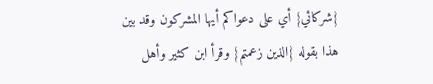{شركائي} أي على دعواكم أيها المشركون وقد بين هذا بقوله {الذين زعمتم} وقرأ ابن كثير وأهل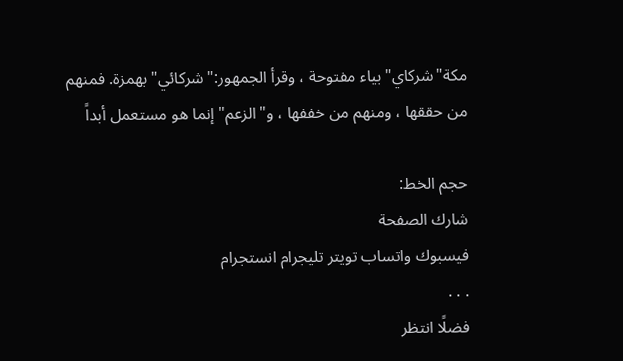مكة"شركاي"بياء مفتوحة ، وقرأ الجمهور:"شركائي"بهمزة. فمنهم من حققها ، ومنهم من خففها ، و"الزعم"إنما هو مستعمل أبداً

حجم الخط:
شارك الصفحة
فيسبوك واتساب تويتر تليجرام انستجرام
. . .
فضلًا انتظر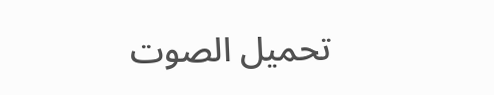تحميل الصوت